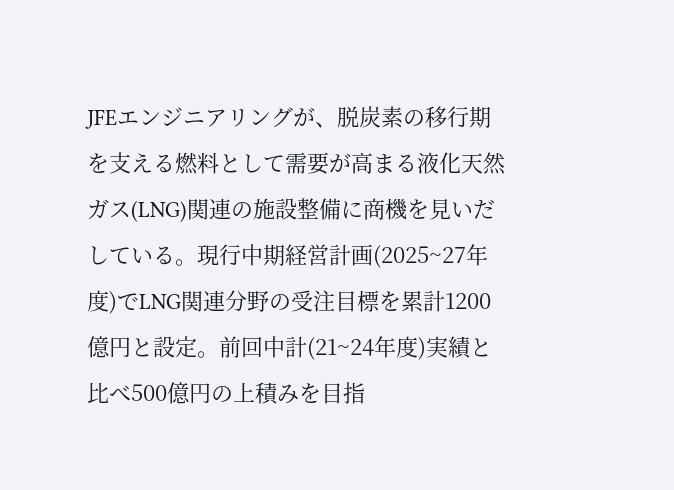JFEエンジニアリングが、脱炭素の移行期を支える燃料として需要が高まる液化天然ガス(LNG)関連の施設整備に商機を見いだしている。現行中期経営計画(2025~27年度)でLNG関連分野の受注目標を累計1200億円と設定。前回中計(21~24年度)実績と比べ500億円の上積みを目指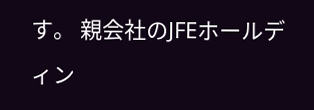す。 親会社のJFEホールディン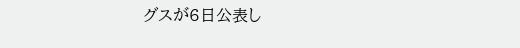グスが6日公表し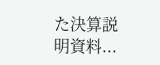た決算説明資料...